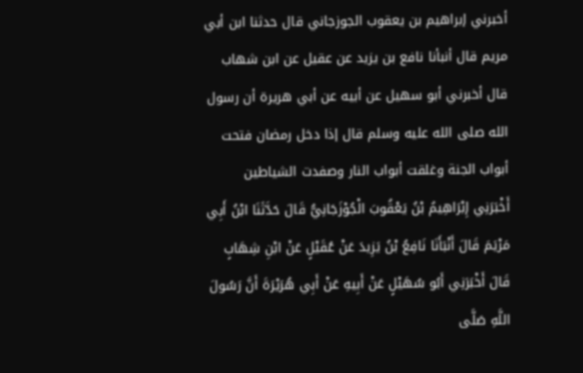أخبرني إبراهيم بن يعقوب الجوزجاني قال حدثنا ابن أبي مريم قال أنبأنا نافع بن يزيد عن عقيل عن ابن شهاب قال أخبرني أبو سهيل عن أبيه عن أبي هريرة أن رسول الله صلى الله عليه وسلم قال إذا دخل رمضان فتحت أبواب الجنة وغلقت أبواب النار وصفدت الشياطين
أَخْبَرَنِي إِبْرَاهِيمُ بْنُ يَعْقُوبَ الْجُوْزَجَانِيُّ قَالَ حَدَّثَنَا ابْنُ أَبِي مَرْيَمَ قَالَ أَنْبَأَنَا نَافِعُ بْنُ يَزِيدَ عَنْ عُقَيْلٍ عَنْ ابْنِ شِهَابٍ قَالَ أَخْبَرَنِي أَبُو سُهَيْلٍ عَنْ أَبِيهِ عَنْ أَبِي هُرَيْرَةَ أَنَّ رَسُولَ اللَّهِ صَلَّى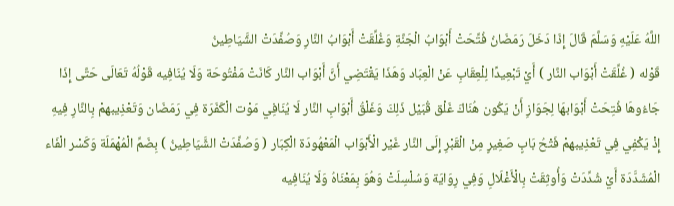اللَّهُ عَلَيْهِ وَسَلَّمَ قَالَ إِذَا دَخَلَ رَمَضَانُ فُتِّحَتْ أَبْوَابُ الْجَنَّةِ وَغُلِّقَتْ أَبْوَابُ النَّارِ وَصُفِّدَتْ الشَّيَاطِينُ
قَوْله ( غُلِّقَتْ أَبْوَاب النَّار ) أَيْ تَبْعِيدًا لِلْعِقَابِ عَنْ الْعِبَاد وَهَذَا يَقْتَضِي أَنَّ أَبْوَاب النَّار كَانَتْ مَفْتُوحَة وَلَا يُنَافِيه قَوْلُهُ تَعَالَى حَتَّى إِذَا جَاءُوهَا فُتِحَتْ أَبْوَابهَا لِجَوَازِ أَنْ يَكُون هُنَاكَ غَلْق قُبَيْل ذَلِكَ وَغَلْقُ أَبْوَابِ النَّار لَا يُنَافِي مَوْت الْكَفَرَة فِي رَمَضَان وَتَعْذِيبهمْ بِالنَّارِ فِيهِ إِذْ يَكْفِي فِي تَعْذِيبهمْ فَتْحُ بَابٍ صَغِيرٍ مِنْ الْقَبْرِ إِلَى النَّار غَيْر الْأَبْوَاب الْمَعْهُودَة الْكِبَار ( وَصُفِّدَتْ الشَّيَاطِينُ ) بِضَمِّ الْمُهْمَلَة وَكَسْر الْفَاء الْمُشَدَّدَة أَيْ شُدِّدَتْ وَأُوثِقَتْ بِالْأَغْلَالِ وَفِي رِوَايَة وَسُلْسِلَتْ وَهُوَ بِمَعْنَاهُ وَلَا يُنَافِيه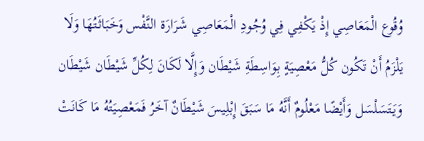وُقُوع الْمَعَاصِي إِذْ يَكْفِي فِي وُجُودِ الْمَعَاصِي شَرَارَة النَّفْس وَخَبَاثَتُهَا وَلَا يَلْزَمُ أَنْ تَكُون كُلُّ مَعْصِيَةٍ بِوَاسِطَةِ شَيْطَان وَإِلَّا لَكَانَ لِكُلِّ شَيْطَان شَيْطَان وَيَتَسَلْسَل وَأَيْضًا مَعْلُومٌ أَنَّهُ مَا سَبَقَ إِبْلِيسَ شَيْطَانٌ آخَرُ فَمَعْصِيَتُهُ مَا كَانَتْ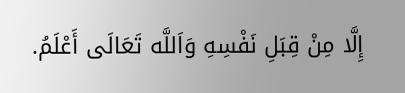إِلَّا مِنْ قِبَلِ نَفْسِهِ وَاَللَّه تَعَالَى أَعْلَمُ.